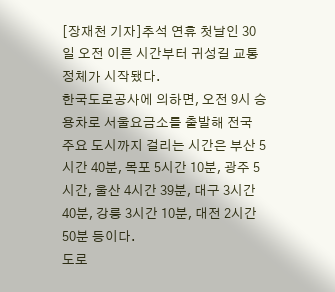[장재천 기자]추석 연휴 첫날인 30일 오전 이른 시간부터 귀성길 교통 정체가 시작됐다.
한국도로공사에 의하면, 오전 9시 승용차로 서울요금소를 출발해 전국 주요 도시까지 걸리는 시간은 부산 5시간 40분, 목포 5시간 10분, 광주 5시간, 울산 4시간 39분, 대구 3시간 40분, 강릉 3시간 10분, 대전 2시간 50분 등이다.
도로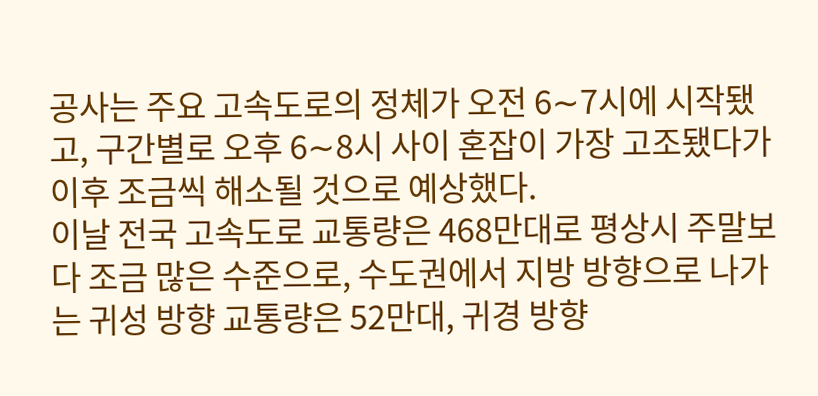공사는 주요 고속도로의 정체가 오전 6∼7시에 시작됐고, 구간별로 오후 6∼8시 사이 혼잡이 가장 고조됐다가 이후 조금씩 해소될 것으로 예상했다.
이날 전국 고속도로 교통량은 468만대로 평상시 주말보다 조금 많은 수준으로, 수도권에서 지방 방향으로 나가는 귀성 방향 교통량은 52만대, 귀경 방향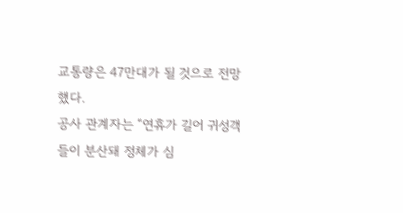교통량은 47만대가 될 것으로 전망했다.
공사 관계자는 “연휴가 길어 귀성객들이 분산돼 정체가 심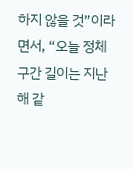하지 않을 것”이라면서, “오늘 정체구간 길이는 지난해 같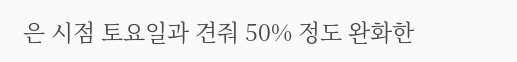은 시점 토요일과 견줘 50% 정도 완화한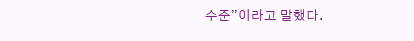수준”이라고 말했다.